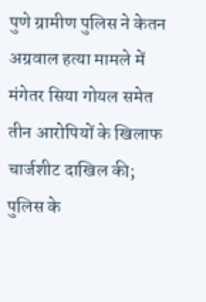पुणे ग्रामीण पुलिस ने केतन अग्रवाल हत्या मामले में मंगेतर सिया गोयल समेत तीन आरोपियों के खिलाफ चार्जशीट दाखिल की; पुलिस के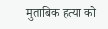मुताबिक हत्या को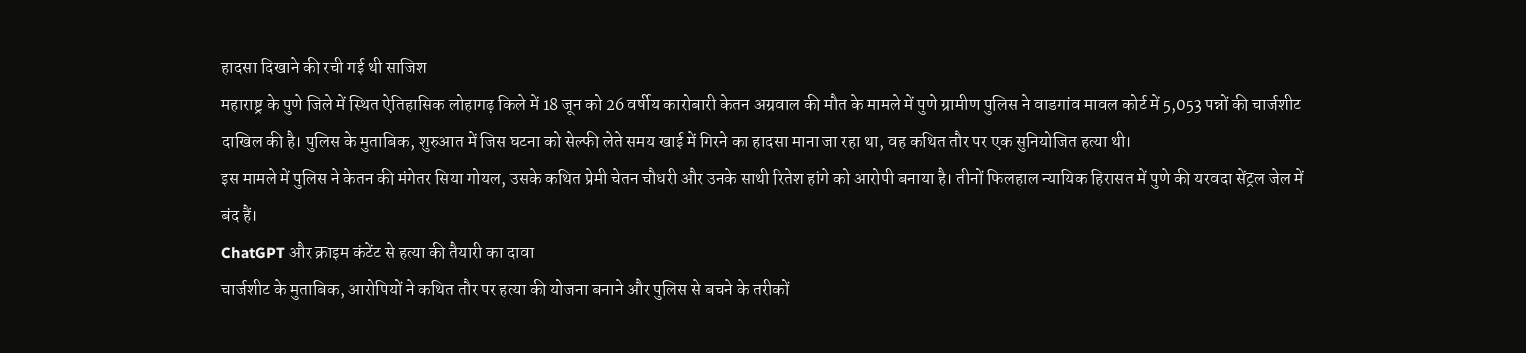हादसा दिखाने की रची गई थी साजिश
महाराष्ट्र के पुणे जिले में स्थित ऐतिहासिक लोहागढ़ किले में 18 जून को 26 वर्षीय कारोबारी केतन अग्रवाल की मौत के मामले में पुणे ग्रामीण पुलिस ने वाडगांव मावल कोर्ट में 5,053 पन्नों की चार्जशीट दाखिल की है। पुलिस के मुताबिक, शुरुआत में जिस घटना को सेल्फी लेते समय खाई में गिरने का हादसा माना जा रहा था, वह कथित तौर पर एक सुनियोजित हत्या थी।
इस मामले में पुलिस ने केतन की मंगेतर सिया गोयल, उसके कथित प्रेमी चेतन चौधरी और उनके साथी रितेश हांगे को आरोपी बनाया है। तीनों फिलहाल न्यायिक हिरासत में पुणे की यरवदा सेंट्रल जेल में बंद हैं।
ChatGPT और क्राइम कंटेंट से हत्या की तैयारी का दावा
चार्जशीट के मुताबिक, आरोपियों ने कथित तौर पर हत्या की योजना बनाने और पुलिस से बचने के तरीकों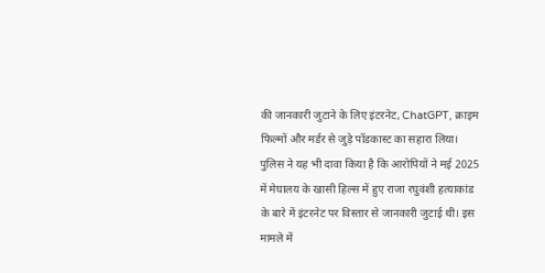की जानकारी जुटाने के लिए इंटरनेट, ChatGPT, क्राइम फिल्मों और मर्डर से जुड़े पॉडकास्ट का सहारा लिया।
पुलिस ने यह भी दावा किया है कि आरोपियों ने मई 2025 में मेघालय के खासी हिल्स में हुए राजा रघुवंशी हत्याकांड के बारे में इंटरनेट पर विस्तार से जानकारी जुटाई थी। इस मामले में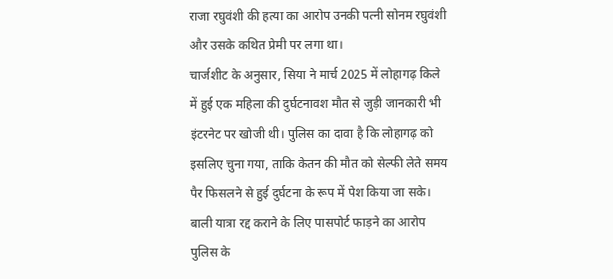राजा रघुवंशी की हत्या का आरोप उनकी पत्नी सोनम रघुवंशी और उसके कथित प्रेमी पर लगा था।
चार्जशीट के अनुसार, सिया ने मार्च 2025 में लोहागढ़ किले में हुई एक महिला की दुर्घटनावश मौत से जुड़ी जानकारी भी इंटरनेट पर खोजी थी। पुलिस का दावा है कि लोहागढ़ को इसलिए चुना गया, ताकि केतन की मौत को सेल्फी लेते समय पैर फिसलने से हुई दुर्घटना के रूप में पेश किया जा सके।
बाली यात्रा रद्द कराने के लिए पासपोर्ट फाड़ने का आरोप
पुलिस के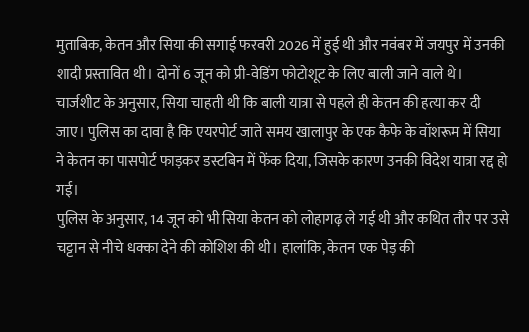मुताबिक, केतन और सिया की सगाई फरवरी 2026 में हुई थी और नवंबर में जयपुर में उनकी शादी प्रस्तावित थी। दोनों 6 जून को प्री-वेडिंग फोटोशूट के लिए बाली जाने वाले थे।
चार्जशीट के अनुसार, सिया चाहती थी कि बाली यात्रा से पहले ही केतन की हत्या कर दी जाए। पुलिस का दावा है कि एयरपोर्ट जाते समय खालापुर के एक कैफे के वॉशरूम में सिया ने केतन का पासपोर्ट फाड़कर डस्टबिन में फेंक दिया, जिसके कारण उनकी विदेश यात्रा रद्द हो गई।
पुलिस के अनुसार, 14 जून को भी सिया केतन को लोहागढ़ ले गई थी और कथित तौर पर उसे चट्टान से नीचे धक्का देने की कोशिश की थी। हालांकि, केतन एक पेड़ की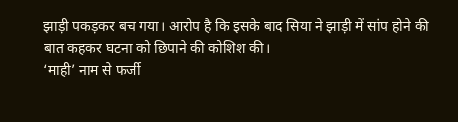झाड़ी पकड़कर बच गया। आरोप है कि इसके बाद सिया ने झाड़ी में सांप होने की बात कहकर घटना को छिपाने की कोशिश की।
‘माही’ नाम से फर्जी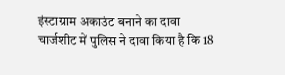इंस्टाग्राम अकाउंट बनाने का दावा
चार्जशीट में पुलिस ने दावा किया है कि 18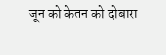जून को केतन को दोबारा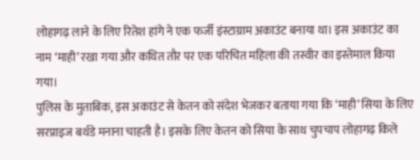लोहागढ़ लाने के लिए रितेश हांगे ने एक फर्जी इंस्टाग्राम अकाउंट बनाया था। इस अकाउंट का नाम ‘माही’ रखा गया और कथित तौर पर एक परिचित महिला की तस्वीर का इस्तेमाल किया गया।
पुलिस के मुताबिक, इस अकाउंट से केतन को संदेश भेजकर बताया गया कि ‘माही’ सिया के लिए सरप्राइज बर्थडे मनाना चाहती है। इसके लिए केतन को सिया के साथ चुपचाप लोहागढ़ किले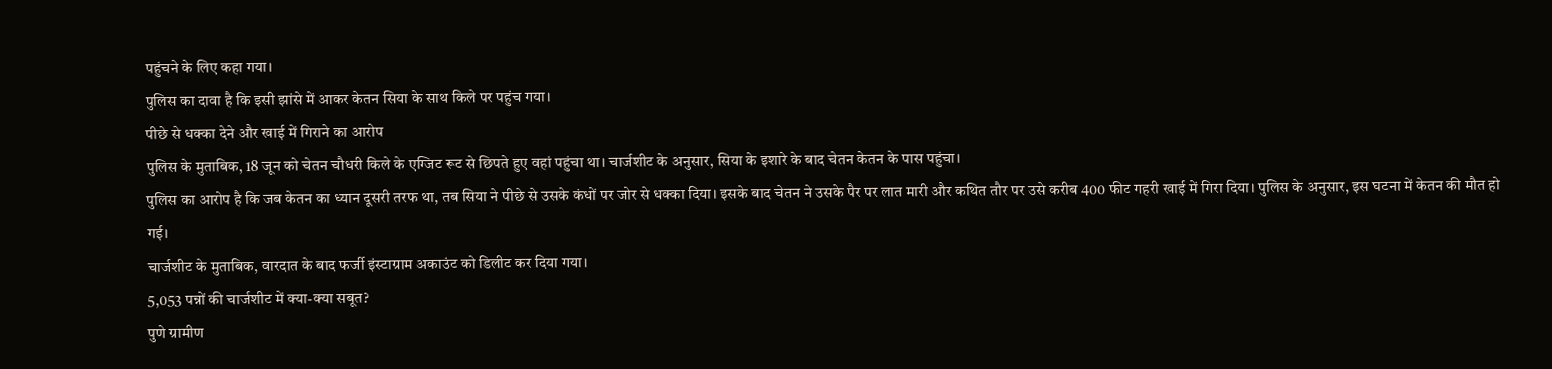पहुंचने के लिए कहा गया।
पुलिस का दावा है कि इसी झांसे में आकर केतन सिया के साथ किले पर पहुंच गया।
पीछे से धक्का देने और खाई में गिराने का आरोप
पुलिस के मुताबिक, 18 जून को चेतन चौधरी किले के एग्जिट रूट से छिपते हुए वहां पहुंचा था। चार्जशीट के अनुसार, सिया के इशारे के बाद चेतन केतन के पास पहुंचा।
पुलिस का आरोप है कि जब केतन का ध्यान दूसरी तरफ था, तब सिया ने पीछे से उसके कंधों पर जोर से धक्का दिया। इसके बाद चेतन ने उसके पैर पर लात मारी और कथित तौर पर उसे करीब 400 फीट गहरी खाई में गिरा दिया। पुलिस के अनुसार, इस घटना में केतन की मौत हो गई।
चार्जशीट के मुताबिक, वारदात के बाद फर्जी इंस्टाग्राम अकाउंट को डिलीट कर दिया गया।
5,053 पन्नों की चार्जशीट में क्या-क्या सबूत?
पुणे ग्रामीण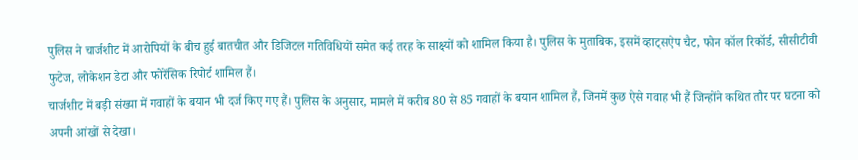पुलिस ने चार्जशीट में आरोपियों के बीच हुई बातचीत और डिजिटल गतिविधियों समेत कई तरह के साक्ष्यों को शामिल किया है। पुलिस के मुताबिक, इसमें व्हाट्सऐप चैट, फोन कॉल रिकॉर्ड, सीसीटीवी फुटेज, लोकेशन डेटा और फोरेंसिक रिपोर्ट शामिल हैं।
चार्जशीट में बड़ी संख्या में गवाहों के बयान भी दर्ज किए गए हैं। पुलिस के अनुसार, मामले में करीब 80 से 85 गवाहों के बयान शामिल हैं, जिनमें कुछ ऐसे गवाह भी हैं जिन्होंने कथित तौर पर घटना को अपनी आंखों से देखा।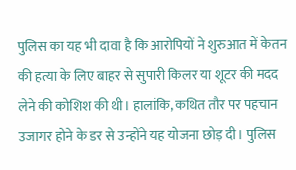पुलिस का यह भी दावा है कि आरोपियों ने शुरुआत में केतन की हत्या के लिए बाहर से सुपारी किलर या शूटर की मदद लेने की कोशिश की थी। हालांकि, कथित तौर पर पहचान उजागर होने के डर से उन्होंने यह योजना छोड़ दी। पुलिस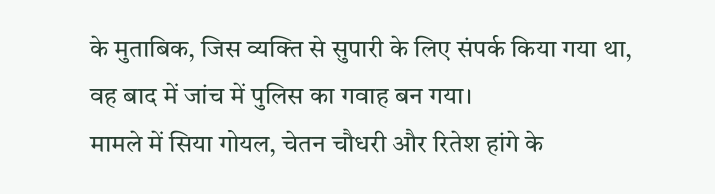के मुताबिक, जिस व्यक्ति से सुपारी के लिए संपर्क किया गया था, वह बाद में जांच में पुलिस का गवाह बन गया।
मामले में सिया गोयल, चेतन चौधरी और रितेश हांगे के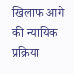खिलाफ आगे की न्यायिक प्रक्रिया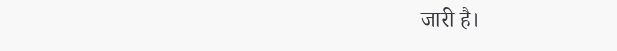जारी है।